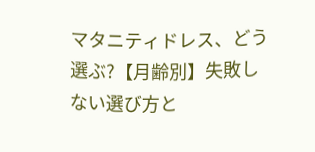マタニティドレス、どう選ぶ?【月齢別】失敗しない選び方と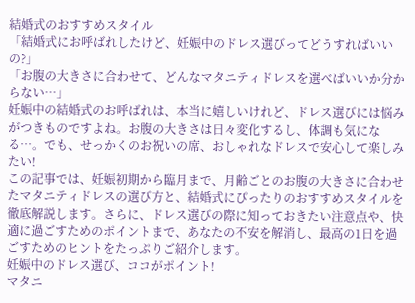結婚式のおすすめスタイル
「結婚式にお呼ばれしたけど、妊娠中のドレス選びってどうすればいいの?」
「お腹の大きさに合わせて、どんなマタニティドレスを選べばいいか分からない…」
妊娠中の結婚式のお呼ばれは、本当に嬉しいけれど、ドレス選びには悩みがつきものですよね。お腹の大きさは日々変化するし、体調も気になる…。でも、せっかくのお祝いの席、おしゃれなドレスで安心して楽しみたい!
この記事では、妊娠初期から臨月まで、月齢ごとのお腹の大きさに合わせたマタニティドレスの選び方と、結婚式にぴったりのおすすめスタイルを徹底解説します。さらに、ドレス選びの際に知っておきたい注意点や、快適に過ごすためのポイントまで、あなたの不安を解消し、最高の1日を過ごすためのヒントをたっぷりご紹介します。
妊娠中のドレス選び、ココがポイント!
マタニ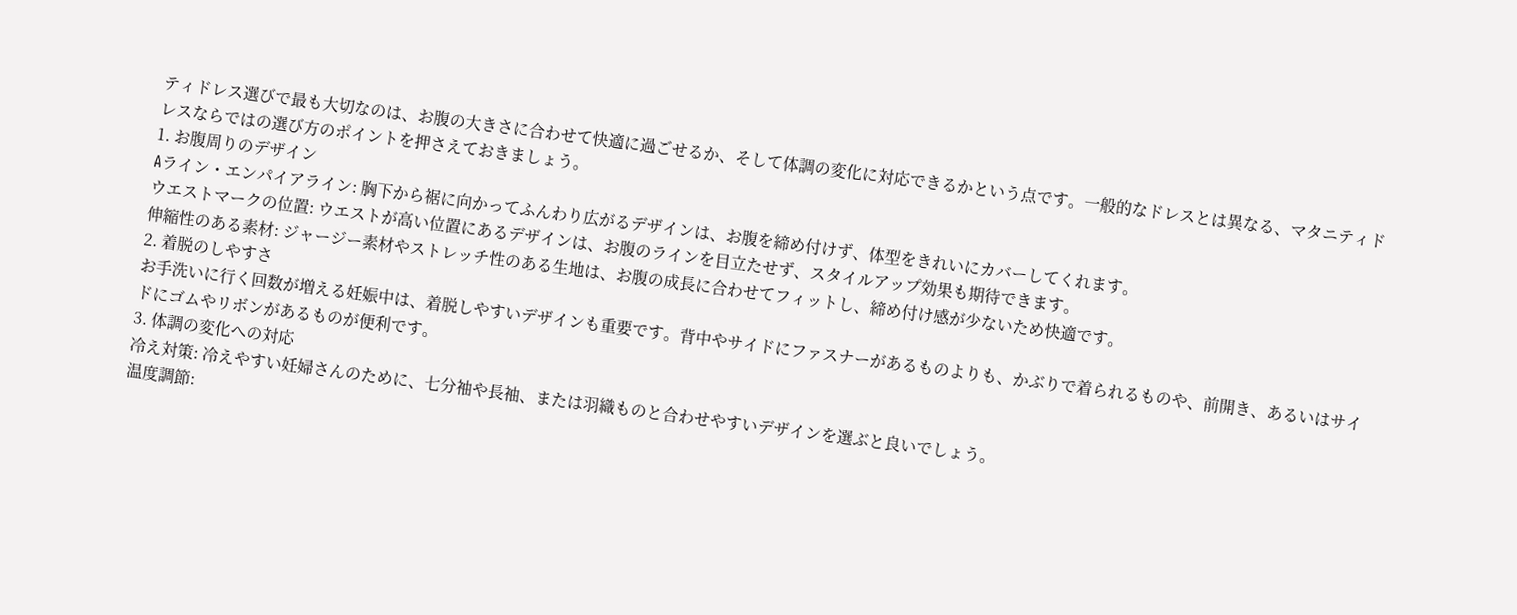ティドレス選びで最も大切なのは、お腹の大きさに合わせて快適に過ごせるか、そして体調の変化に対応できるかという点です。一般的なドレスとは異なる、マタニティドレスならではの選び方のポイントを押さえておきましょう。
1. お腹周りのデザイン
Aライン・エンパイアライン: 胸下から裾に向かってふんわり広がるデザインは、お腹を締め付けず、体型をきれいにカバーしてくれます。
ウエストマークの位置: ウエストが高い位置にあるデザインは、お腹のラインを目立たせず、スタイルアップ効果も期待できます。
伸縮性のある素材: ジャージー素材やストレッチ性のある生地は、お腹の成長に合わせてフィットし、締め付け感が少ないため快適です。
2. 着脱のしやすさ
お手洗いに行く回数が増える妊娠中は、着脱しやすいデザインも重要です。背中やサイドにファスナーがあるものよりも、かぶりで着られるものや、前開き、あるいはサイドにゴムやリボンがあるものが便利です。
3. 体調の変化への対応
冷え対策: 冷えやすい妊婦さんのために、七分袖や長袖、または羽織ものと合わせやすいデザインを選ぶと良いでしょう。
温度調節: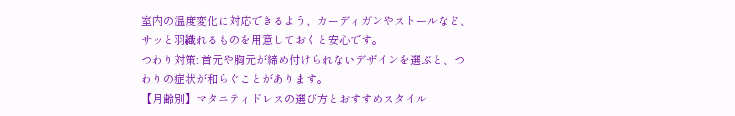室内の温度変化に対応できるよう、カーディガンやストールなど、サッと羽織れるものを用意しておくと安心です。
つわり対策: 首元や胸元が締め付けられないデザインを選ぶと、つわりの症状が和らぐことがあります。
【月齢別】マタニティドレスの選び方とおすすめスタイル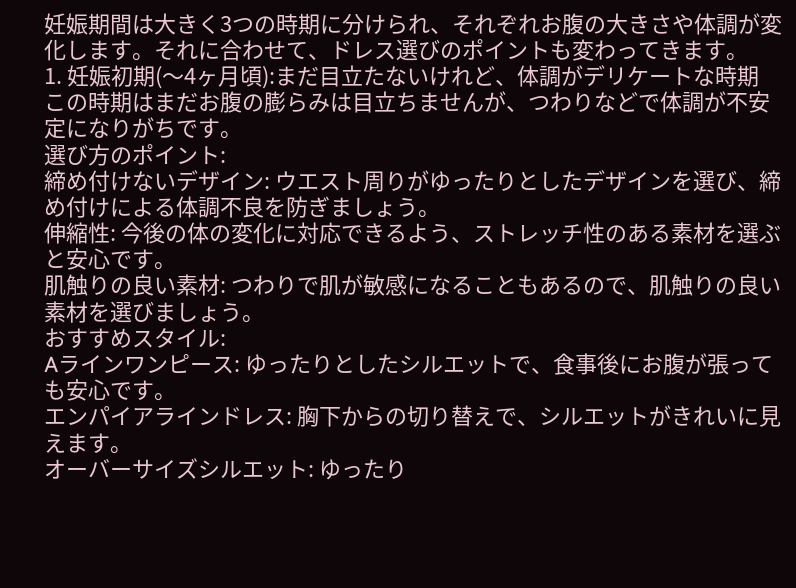妊娠期間は大きく3つの時期に分けられ、それぞれお腹の大きさや体調が変化します。それに合わせて、ドレス選びのポイントも変わってきます。
1. 妊娠初期(〜4ヶ月頃):まだ目立たないけれど、体調がデリケートな時期
この時期はまだお腹の膨らみは目立ちませんが、つわりなどで体調が不安定になりがちです。
選び方のポイント:
締め付けないデザイン: ウエスト周りがゆったりとしたデザインを選び、締め付けによる体調不良を防ぎましょう。
伸縮性: 今後の体の変化に対応できるよう、ストレッチ性のある素材を選ぶと安心です。
肌触りの良い素材: つわりで肌が敏感になることもあるので、肌触りの良い素材を選びましょう。
おすすめスタイル:
Aラインワンピース: ゆったりとしたシルエットで、食事後にお腹が張っても安心です。
エンパイアラインドレス: 胸下からの切り替えで、シルエットがきれいに見えます。
オーバーサイズシルエット: ゆったり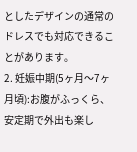としたデザインの通常のドレスでも対応できることがあります。
2. 妊娠中期(5ヶ月〜7ヶ月頃):お腹がふっくら、安定期で外出も楽し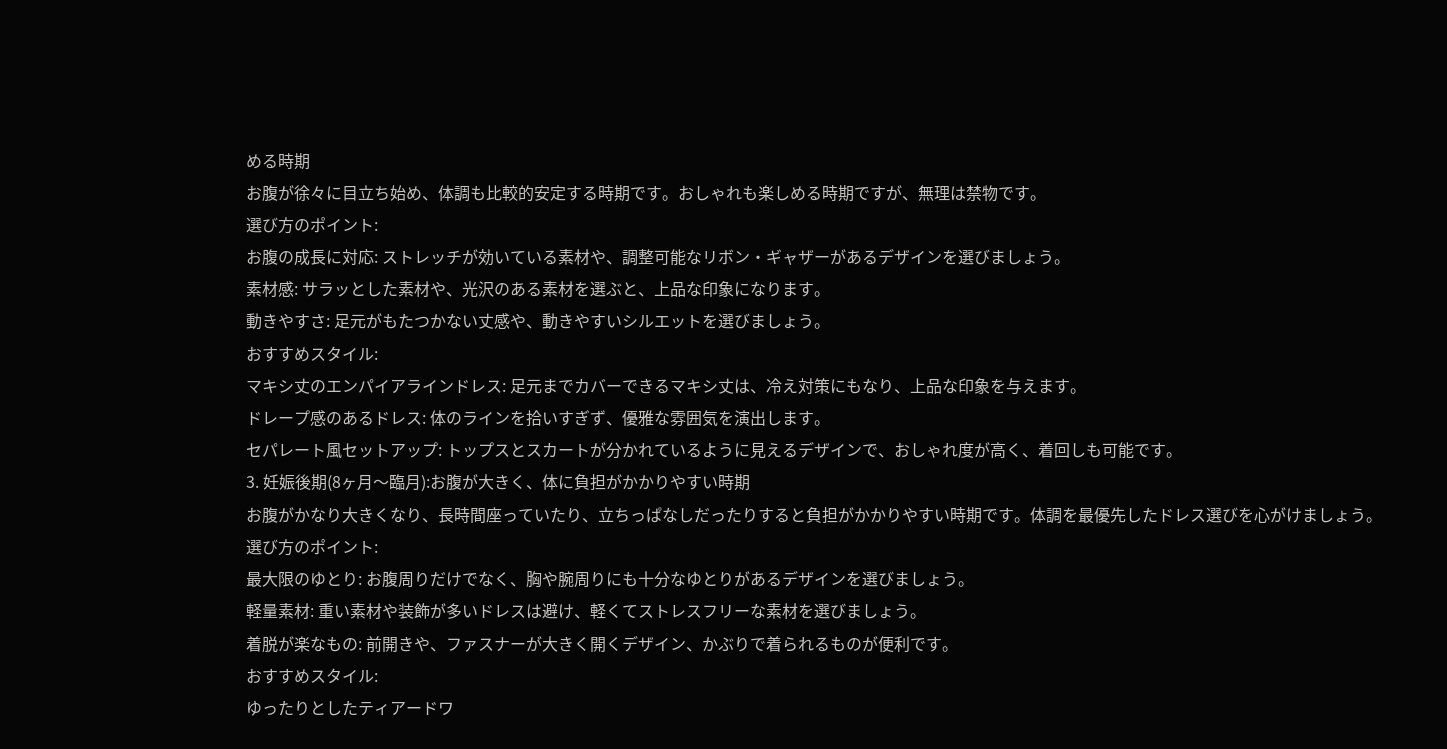める時期
お腹が徐々に目立ち始め、体調も比較的安定する時期です。おしゃれも楽しめる時期ですが、無理は禁物です。
選び方のポイント:
お腹の成長に対応: ストレッチが効いている素材や、調整可能なリボン・ギャザーがあるデザインを選びましょう。
素材感: サラッとした素材や、光沢のある素材を選ぶと、上品な印象になります。
動きやすさ: 足元がもたつかない丈感や、動きやすいシルエットを選びましょう。
おすすめスタイル:
マキシ丈のエンパイアラインドレス: 足元までカバーできるマキシ丈は、冷え対策にもなり、上品な印象を与えます。
ドレープ感のあるドレス: 体のラインを拾いすぎず、優雅な雰囲気を演出します。
セパレート風セットアップ: トップスとスカートが分かれているように見えるデザインで、おしゃれ度が高く、着回しも可能です。
3. 妊娠後期(8ヶ月〜臨月):お腹が大きく、体に負担がかかりやすい時期
お腹がかなり大きくなり、長時間座っていたり、立ちっぱなしだったりすると負担がかかりやすい時期です。体調を最優先したドレス選びを心がけましょう。
選び方のポイント:
最大限のゆとり: お腹周りだけでなく、胸や腕周りにも十分なゆとりがあるデザインを選びましょう。
軽量素材: 重い素材や装飾が多いドレスは避け、軽くてストレスフリーな素材を選びましょう。
着脱が楽なもの: 前開きや、ファスナーが大きく開くデザイン、かぶりで着られるものが便利です。
おすすめスタイル:
ゆったりとしたティアードワ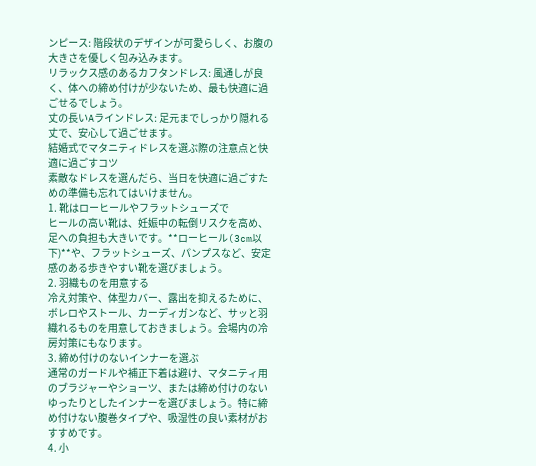ンピース: 階段状のデザインが可愛らしく、お腹の大きさを優しく包み込みます。
リラックス感のあるカフタンドレス: 風通しが良く、体への締め付けが少ないため、最も快適に過ごせるでしょう。
丈の長いAラインドレス: 足元までしっかり隠れる丈で、安心して過ごせます。
結婚式でマタニティドレスを選ぶ際の注意点と快適に過ごすコツ
素敵なドレスを選んだら、当日を快適に過ごすための準備も忘れてはいけません。
1. 靴はローヒールやフラットシューズで
ヒールの高い靴は、妊娠中の転倒リスクを高め、足への負担も大きいです。**ローヒール(3cm以下)**や、フラットシューズ、パンプスなど、安定感のある歩きやすい靴を選びましょう。
2. 羽織ものを用意する
冷え対策や、体型カバー、露出を抑えるために、ボレロやストール、カーディガンなど、サッと羽織れるものを用意しておきましょう。会場内の冷房対策にもなります。
3. 締め付けのないインナーを選ぶ
通常のガードルや補正下着は避け、マタニティ用のブラジャーやショーツ、または締め付けのないゆったりとしたインナーを選びましょう。特に締め付けない腹巻タイプや、吸湿性の良い素材がおすすめです。
4. 小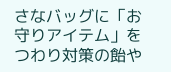さなバッグに「お守りアイテム」を
つわり対策の飴や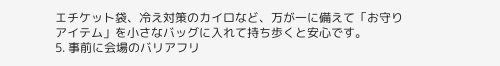エチケット袋、冷え対策のカイロなど、万が一に備えて「お守りアイテム」を小さなバッグに入れて持ち歩くと安心です。
5. 事前に会場のバリアフリ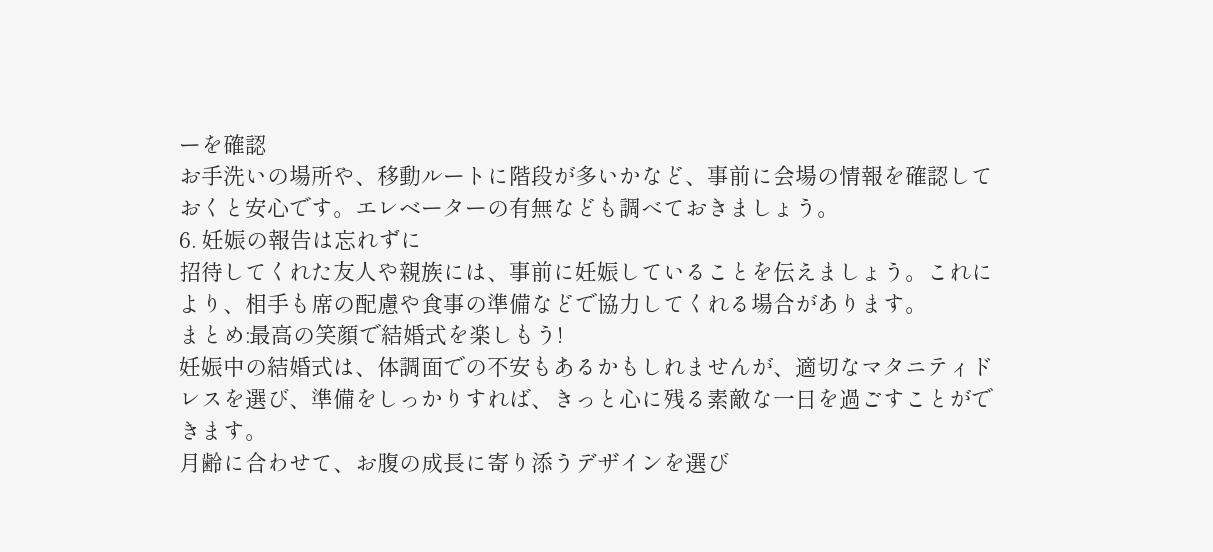ーを確認
お手洗いの場所や、移動ルートに階段が多いかなど、事前に会場の情報を確認しておくと安心です。エレベーターの有無なども調べておきましょう。
6. 妊娠の報告は忘れずに
招待してくれた友人や親族には、事前に妊娠していることを伝えましょう。これにより、相手も席の配慮や食事の準備などで協力してくれる場合があります。
まとめ:最高の笑顔で結婚式を楽しもう!
妊娠中の結婚式は、体調面での不安もあるかもしれませんが、適切なマタニティドレスを選び、準備をしっかりすれば、きっと心に残る素敵な一日を過ごすことができます。
月齢に合わせて、お腹の成長に寄り添うデザインを選び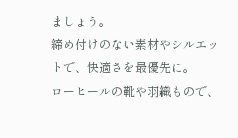ましょう。
締め付けのない素材やシルエットで、快適さを最優先に。
ローヒールの靴や羽織もので、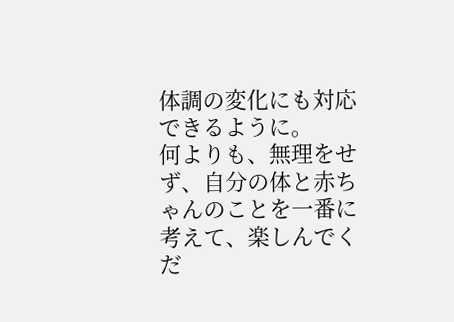体調の変化にも対応できるように。
何よりも、無理をせず、自分の体と赤ちゃんのことを一番に考えて、楽しんでくだ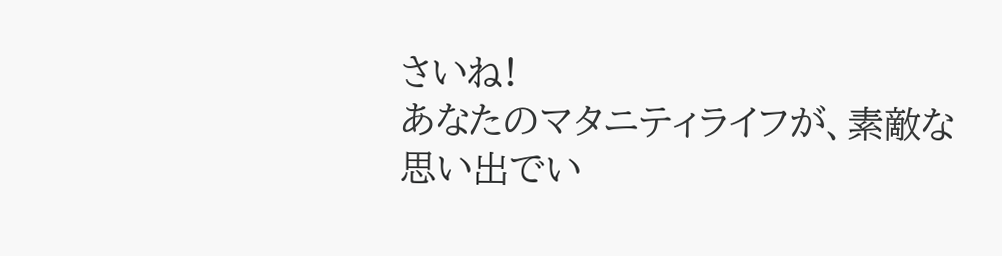さいね!
あなたのマタニティライフが、素敵な思い出でい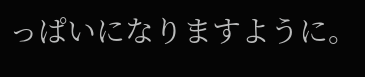っぱいになりますように。